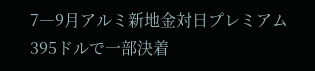7―9月アルミ新地金対日プレミアム 395ドルで一部決着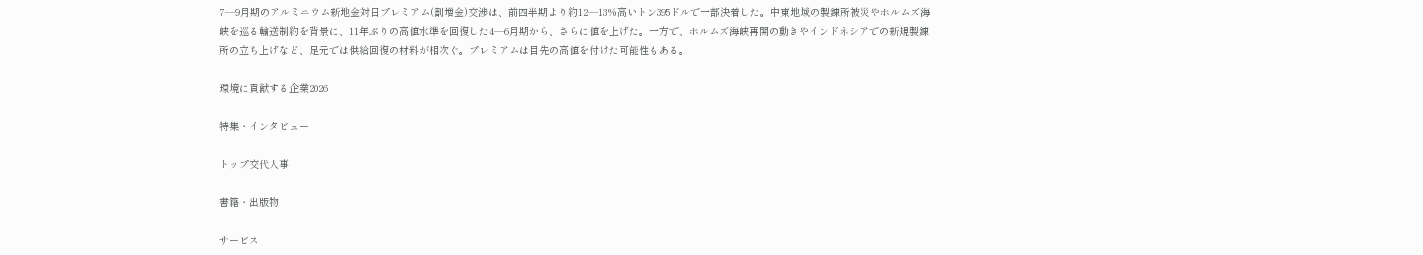7―9月期のアルミニウム新地金対日プレミアム(割増金)交渉は、前四半期より約12―13%高いトン395ドルで一部決着した。中東地域の製錬所被災やホルムズ海峡を巡る輸送制約を背景に、11年ぶりの高値水準を回復した4―6月期から、さらに値を上げた。一方で、ホルムズ海峡再開の動きやインドネシアでの新規製錬所の立ち上げなど、足元では供給回復の材料が相次ぐ。プレミアムは目先の高値を付けた可能性もある。

環境に貢献する企業2026

特集・インタビュー

トップ交代人事

書籍・出版物

サービス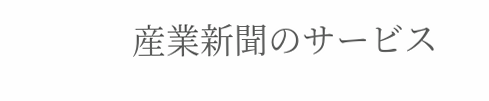産業新聞のサービス